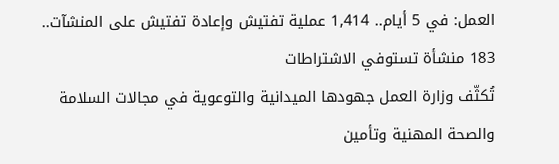العمل: في 5 أيام.. 1,414 عملية تفتيش وإعادة تفتيش على المنشآت.. 183 منشأة تستوفي الاشتراطات
تُكثّف وزارة العمل جهودها الميدانية والتوعوية في مجالات السلامة والصحة المهنية وتأمين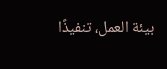بيئة العمل، تنفيذًا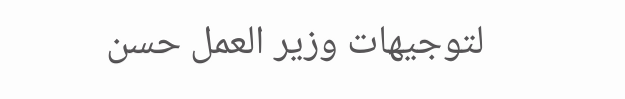لتوجيهات وزير العمل حسن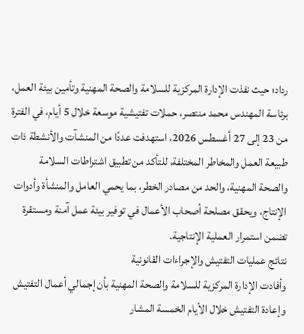رداد؛ حيث نفذت الإدارة المركزية للسلامة والصحة المهنية وتأمين بيئة العمل، برئاسة المهندس محمد منتصر، حملات تفتيشية موسعة خلال 5 أيام، في الفترة من 23 إلى 27 أغسطس 2026، استهدفت عددًا من المنشآت والأنشطة ذات طبيعة العمل والمخاطر المختلفة، للتأكد من تطبيق اشتراطات السلامة والصحة المهنية، والحد من مصادر الخطر، بما يحمي العامل والمنشأة وأدوات الإنتاج، ويحقق مصلحة أصحاب الأعمال في توفير بيئة عمل آمنة ومستقرة تضمن استمرار العملية الإنتاجية.
نتائج عمليات التفتيش والإجراءات القانونية
وأفادت الإدارة المركزية للسلامة والصحة المهنية بأن إجمالي أعمال التفتيش وإعادة التفتيش خلال الأيام الخمسة المشار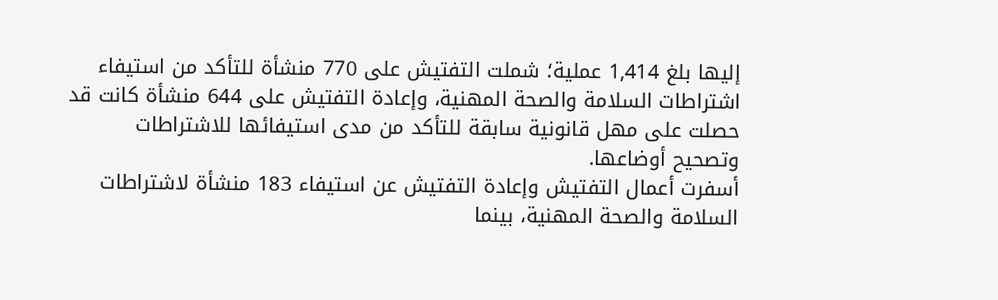إليها بلغ 1,414 عملية؛ شملت التفتيش على 770 منشأة للتأكد من استيفاء اشتراطات السلامة والصحة المهنية، وإعادة التفتيش على 644 منشأة كانت قد حصلت على مهل قانونية سابقة للتأكد من مدى استيفائها للاشتراطات وتصحيح أوضاعها.
أسفرت أعمال التفتيش وإعادة التفتيش عن استيفاء 183 منشأة لاشتراطات السلامة والصحة المهنية، بينما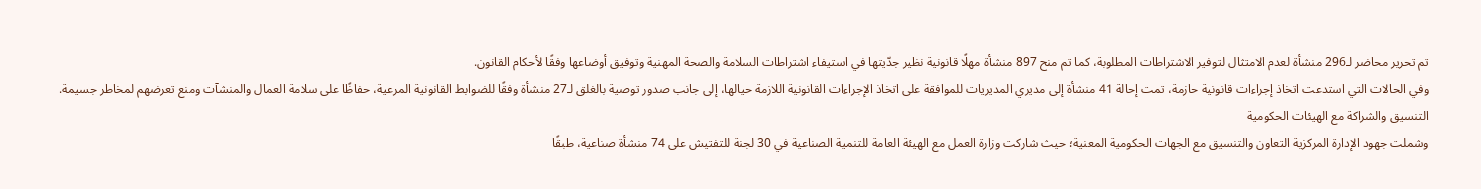تم تحرير محاضر لـ296 منشأة لعدم الامتثال لتوفير الاشتراطات المطلوبة، كما تم منح 897 منشأة مهلًا قانونية نظير جدّيتها في استيفاء اشتراطات السلامة والصحة المهنية وتوفيق أوضاعها وفقًا لأحكام القانون.
وفي الحالات التي استدعت اتخاذ إجراءات قانونية حازمة، تمت إحالة 41 منشأة إلى مديري المديريات للموافقة على اتخاذ الإجراءات القانونية اللازمة حيالها، إلى جانب صدور توصية بالغلق لـ27 منشأة وفقًا للضوابط القانونية المرعية، حفاظًا على سلامة العمال والمنشآت ومنع تعرضهم لمخاطر جسيمة.
التنسيق والشراكة مع الهيئات الحكومية
وشملت جهود الإدارة المركزية التعاون والتنسيق مع الجهات الحكومية المعنية؛ حيث شاركت وزارة العمل مع الهيئة العامة للتنمية الصناعية في 30 لجنة للتفتيش على 74 منشأة صناعية، طبقًا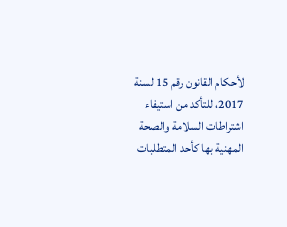لأحكام القانون رقم 15 لسنة 2017، للتأكد من استيفاء اشتراطات السلامة والصحة المهنية بها كأحد المتطلبات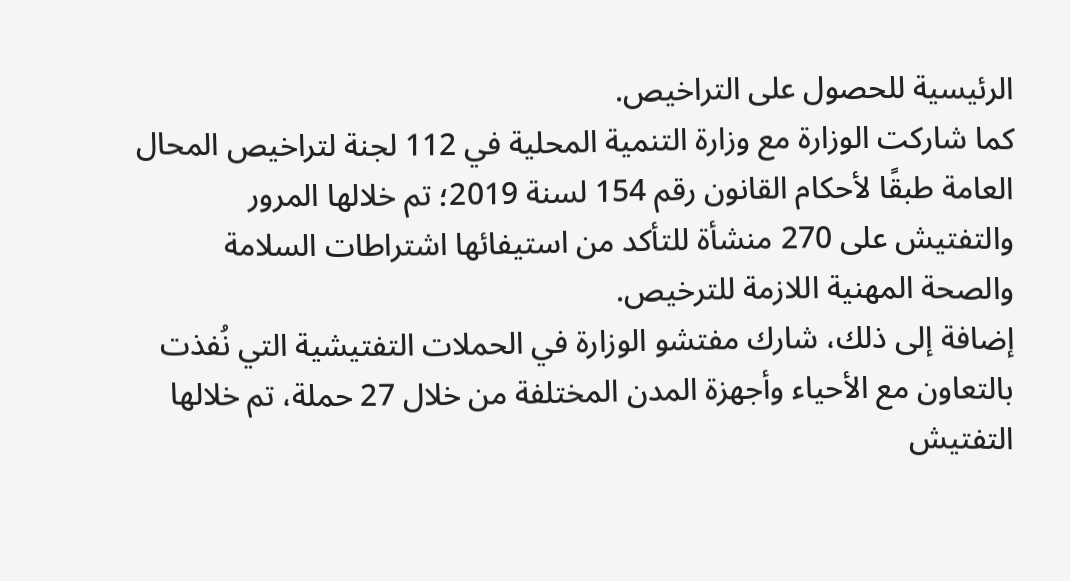الرئيسية للحصول على التراخيص.
كما شاركت الوزارة مع وزارة التنمية المحلية في 112 لجنة لتراخيص المحال العامة طبقًا لأحكام القانون رقم 154 لسنة 2019؛ تم خلالها المرور والتفتيش على 270 منشأة للتأكد من استيفائها اشتراطات السلامة والصحة المهنية اللازمة للترخيص.
إضافة إلى ذلك، شارك مفتشو الوزارة في الحملات التفتيشية التي نُفذت بالتعاون مع الأحياء وأجهزة المدن المختلفة من خلال 27 حملة، تم خلالها التفتيش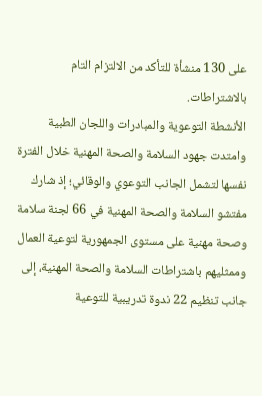على 130 منشأة للتأكد من الالتزام التام بالاشتراطات.
الأنشطة التوعوية والمبادرات واللجان الطبية
وامتدت جهود السلامة والصحة المهنية خلال الفترة نفسها لتشمل الجانب التوعوي والوقائي؛ إذ شارك مفتشو السلامة والصحة المهنية في 66 لجنة سلامة وصحة مهنية على مستوى الجمهورية لتوعية العمال وممثليهم باشتراطات السلامة والصحة المهنية، إلى جانب تنظيم 22 ندوة تدريبية للتوعية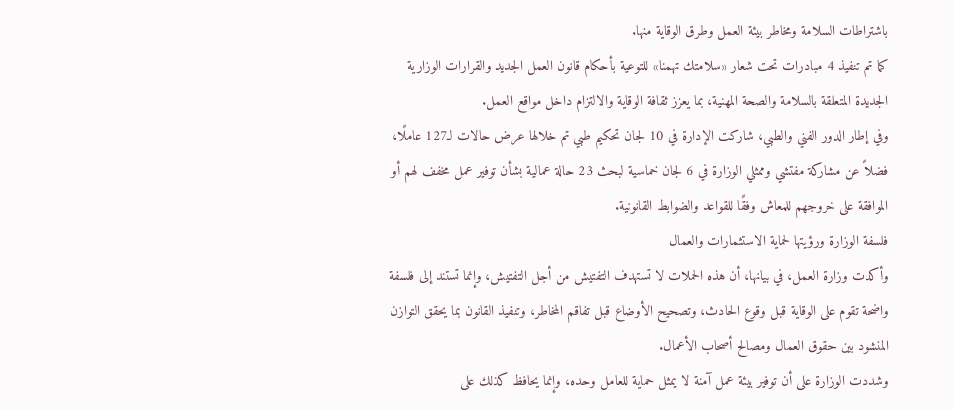باشتراطات السلامة ومخاطر بيئة العمل وطرق الوقاية منها.
كما تم تنفيذ 4 مبادرات تحت شعار «سلامتك تهمنا» للتوعية بأحكام قانون العمل الجديد والقرارات الوزارية الجديدة المتعلقة بالسلامة والصحة المهنية، بما يعزز ثقافة الوقاية والالتزام داخل مواقع العمل.
وفي إطار الدور الفني والطبي، شاركت الإدارة في 10 لجان تحكيم طبي تم خلالها عرض حالات لـ127 عاملًا، فضلاً عن مشاركة مفتشي وممثلي الوزارة في 6 لجان خماسية لبحث 23 حالة عمالية بشأن توفير عمل مخفف لهم أو الموافقة على خروجهم للمعاش وفقًا للقواعد والضوابط القانونية.
فلسفة الوزارة ورؤيتها لحماية الاستثمارات والعمال
وأكدت وزارة العمل، في بيانها، أن هذه الحملات لا تستهدف التفتيش من أجل التفتيش، وإنما تستند إلى فلسفة واضحة تقوم على الوقاية قبل وقوع الحادث، وتصحيح الأوضاع قبل تفاقم المخاطر، وتنفيذ القانون بما يحقق التوازن المنشود بين حقوق العمال ومصالح أصحاب الأعمال.
وشددت الوزارة على أن توفير بيئة عمل آمنة لا يمثل حماية للعامل وحده، وإنما يحافظ كذلك على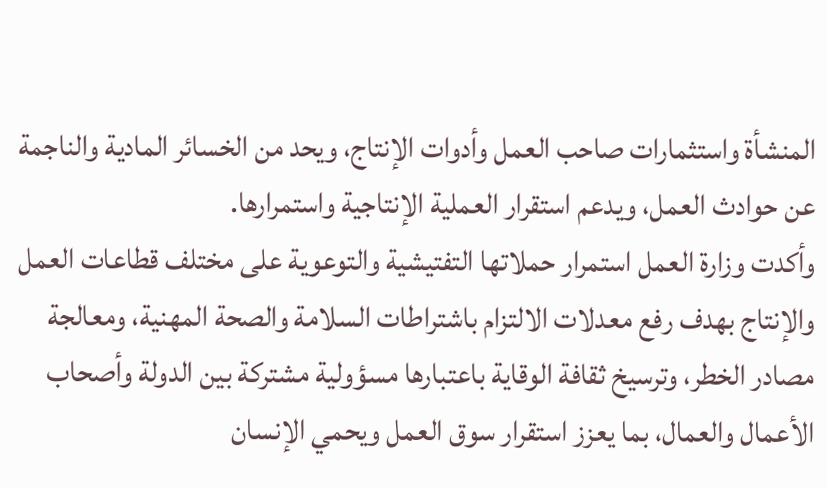المنشأة واستثمارات صاحب العمل وأدوات الإنتاج، ويحد من الخسائر المادية والناجمة عن حوادث العمل، ويدعم استقرار العملية الإنتاجية واستمرارها.
وأكدت وزارة العمل استمرار حملاتها التفتيشية والتوعوية على مختلف قطاعات العمل والإنتاج بهدف رفع معدلات الالتزام باشتراطات السلامة والصحة المهنية، ومعالجة مصادر الخطر، وترسيخ ثقافة الوقاية باعتبارها مسؤولية مشتركة بين الدولة وأصحاب الأعمال والعمال، بما يعزز استقرار سوق العمل ويحمي الإنسان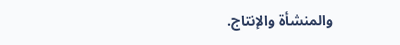والمنشأة والإنتاج.